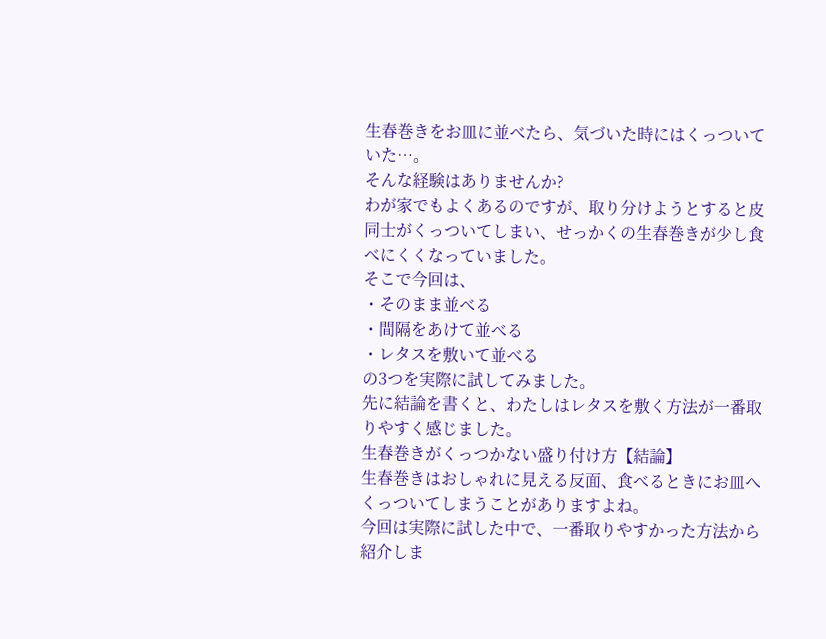生春巻きをお皿に並べたら、気づいた時にはくっついていた…。
そんな経験はありませんか?
わが家でもよくあるのですが、取り分けようとすると皮同士がくっついてしまい、せっかくの生春巻きが少し食べにくくなっていました。
そこで今回は、
・そのまま並べる
・間隔をあけて並べる
・レタスを敷いて並べる
の3つを実際に試してみました。
先に結論を書くと、わたしはレタスを敷く方法が一番取りやすく感じました。
生春巻きがくっつかない盛り付け方【結論】
生春巻きはおしゃれに見える反面、食べるときにお皿へくっついてしまうことがありますよね。
今回は実際に試した中で、一番取りやすかった方法から紹介しま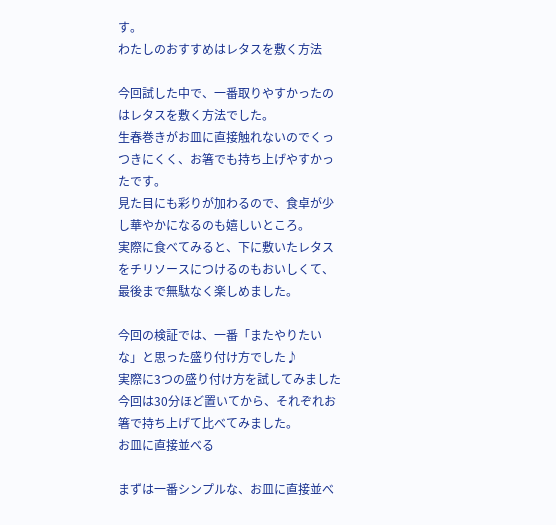す。
わたしのおすすめはレタスを敷く方法

今回試した中で、一番取りやすかったのはレタスを敷く方法でした。
生春巻きがお皿に直接触れないのでくっつきにくく、お箸でも持ち上げやすかったです。
見た目にも彩りが加わるので、食卓が少し華やかになるのも嬉しいところ。
実際に食べてみると、下に敷いたレタスをチリソースにつけるのもおいしくて、最後まで無駄なく楽しめました。

今回の検証では、一番「またやりたいな」と思った盛り付け方でした♪
実際に3つの盛り付け方を試してみました
今回は30分ほど置いてから、それぞれお箸で持ち上げて比べてみました。
お皿に直接並べる

まずは一番シンプルな、お皿に直接並べ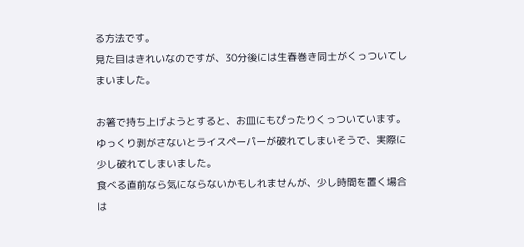る方法です。
見た目はきれいなのですが、30分後には生春巻き同士がくっついてしまいました。

お箸で持ち上げようとすると、お皿にもぴったりくっついています。
ゆっくり剥がさないとライスペーパーが破れてしまいそうで、実際に少し破れてしまいました。
食べる直前なら気にならないかもしれませんが、少し時間を置く場合は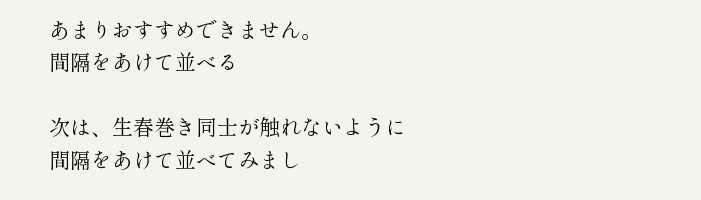あまりおすすめできません。
間隔をあけて並べる

次は、生春巻き同士が触れないように間隔をあけて並べてみまし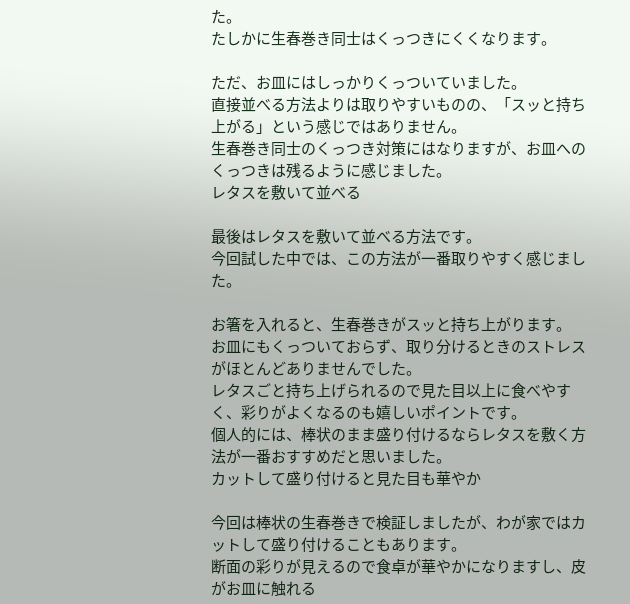た。
たしかに生春巻き同士はくっつきにくくなります。

ただ、お皿にはしっかりくっついていました。
直接並べる方法よりは取りやすいものの、「スッと持ち上がる」という感じではありません。
生春巻き同士のくっつき対策にはなりますが、お皿へのくっつきは残るように感じました。
レタスを敷いて並べる

最後はレタスを敷いて並べる方法です。
今回試した中では、この方法が一番取りやすく感じました。

お箸を入れると、生春巻きがスッと持ち上がります。
お皿にもくっついておらず、取り分けるときのストレスがほとんどありませんでした。
レタスごと持ち上げられるので見た目以上に食べやすく、彩りがよくなるのも嬉しいポイントです。
個人的には、棒状のまま盛り付けるならレタスを敷く方法が一番おすすめだと思いました。
カットして盛り付けると見た目も華やか

今回は棒状の生春巻きで検証しましたが、わが家ではカットして盛り付けることもあります。
断面の彩りが見えるので食卓が華やかになりますし、皮がお皿に触れる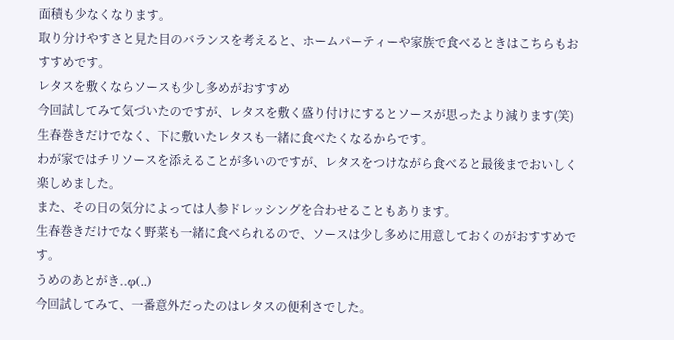面積も少なくなります。
取り分けやすさと見た目のバランスを考えると、ホームパーティーや家族で食べるときはこちらもおすすめです。
レタスを敷くならソースも少し多めがおすすめ
今回試してみて気づいたのですが、レタスを敷く盛り付けにするとソースが思ったより減ります(笑)
生春巻きだけでなく、下に敷いたレタスも一緒に食べたくなるからです。
わが家ではチリソースを添えることが多いのですが、レタスをつけながら食べると最後までおいしく楽しめました。
また、その日の気分によっては人参ドレッシングを合わせることもあります。
生春巻きだけでなく野菜も一緒に食べられるので、ソースは少し多めに用意しておくのがおすすめです。
うめのあとがき..φ(..)
今回試してみて、一番意外だったのはレタスの便利さでした。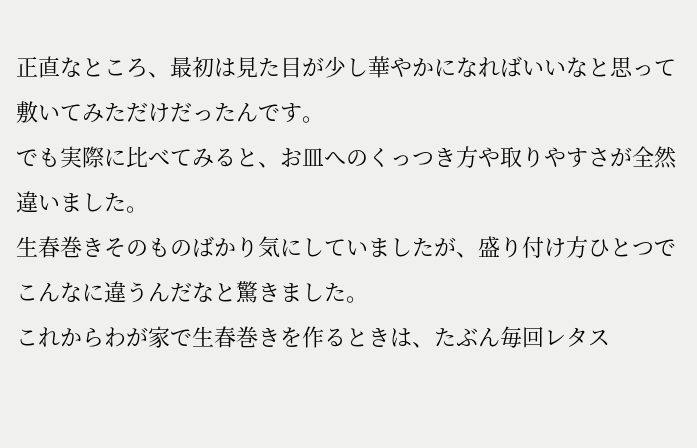正直なところ、最初は見た目が少し華やかになればいいなと思って敷いてみただけだったんです。
でも実際に比べてみると、お皿へのくっつき方や取りやすさが全然違いました。
生春巻きそのものばかり気にしていましたが、盛り付け方ひとつでこんなに違うんだなと驚きました。
これからわが家で生春巻きを作るときは、たぶん毎回レタス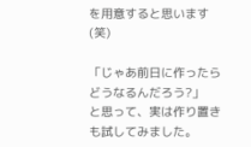を用意すると思います(笑)

「じゃあ前日に作ったらどうなるんだろう?」
と思って、実は作り置きも試してみました。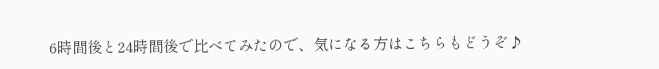6時間後と24時間後で比べてみたので、気になる方はこちらもどうぞ♪